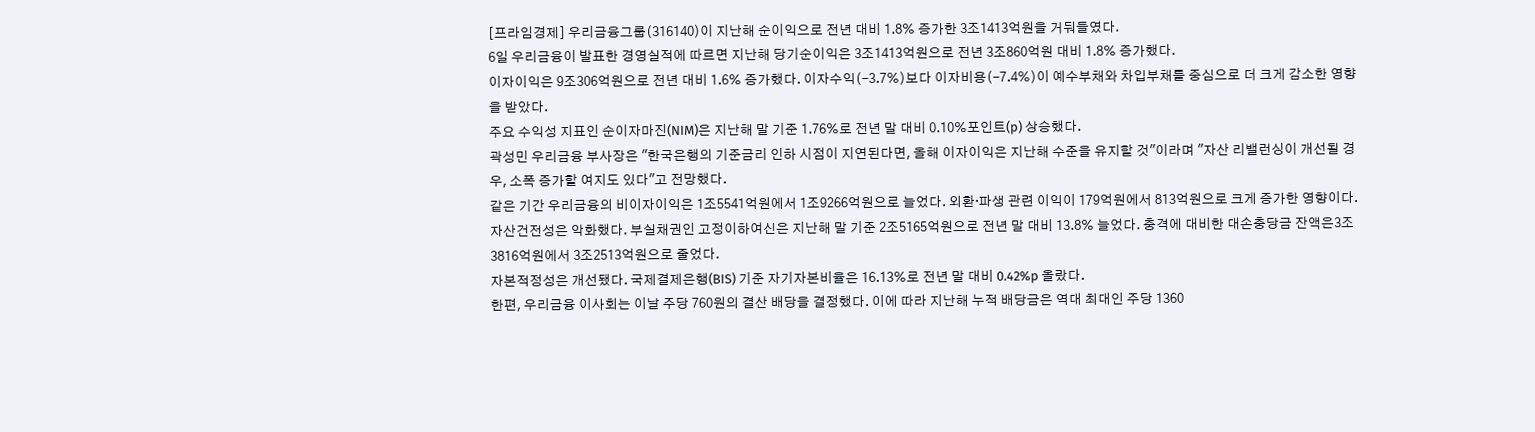[프라임경제] 우리금융그룹(316140)이 지난해 순이익으로 전년 대비 1.8% 증가한 3조1413억원을 거둬들였다.
6일 우리금융이 발표한 경영실적에 따르면 지난해 당기순이익은 3조1413억원으로 전년 3조860억원 대비 1.8% 증가했다.
이자이익은 9조306억원으로 전년 대비 1.6% 증가했다. 이자수익(-3.7%)보다 이자비용(-7.4%)이 예수부채와 차입부채를 중심으로 더 크게 감소한 영향을 받았다.
주요 수익성 지표인 순이자마진(NIM)은 지난해 말 기준 1.76%로 전년 말 대비 0.10%포인트(p) 상승했다.
곽성민 우리금융 부사장은 "한국은행의 기준금리 인하 시점이 지연된다면, 올해 이자이익은 지난해 수준을 유지할 것"이라며 "자산 리밸런싱이 개선될 경우, 소폭 증가할 여지도 있다"고 전망했다.
같은 기간 우리금융의 비이자이익은 1조5541억원에서 1조9266억원으로 늘었다. 외환·파생 관련 이익이 179억원에서 813억원으로 크게 증가한 영향이다.
자산건전성은 악화했다. 부실채권인 고정이하여신은 지난해 말 기준 2조5165억원으로 전년 말 대비 13.8% 늘었다. 충격에 대비한 대손충당금 잔액은3조3816억원에서 3조2513억원으로 줄었다.
자본적정성은 개선됐다. 국제결제은행(BIS) 기준 자기자본비율은 16.13%로 전년 말 대비 0.42%p 올랐다.
한편, 우리금융 이사회는 이날 주당 760원의 결산 배당을 결정했다. 이에 따라 지난해 누적 배당금은 역대 최대인 주당 1360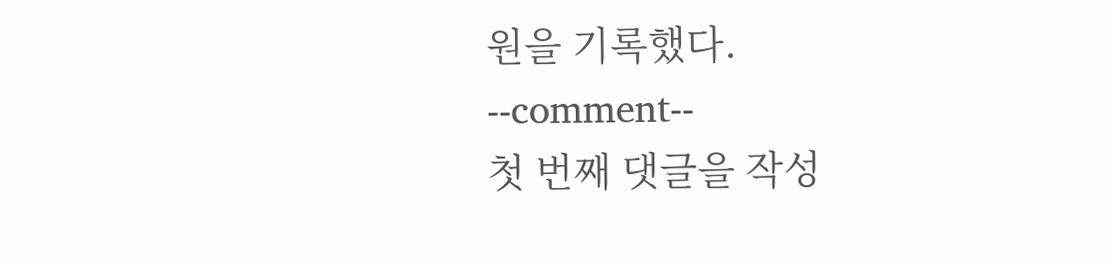원을 기록했다.
--comment--
첫 번째 댓글을 작성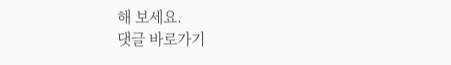해 보세요.
댓글 바로가기